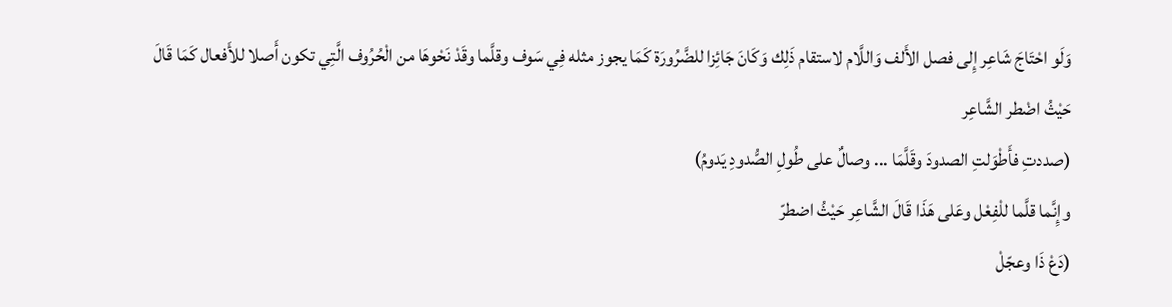وَلَو احْتَاجَ شَاعِر إِلى فصل الأَلف وَاللَّام لاستقام ذَلِك وَكَانَ جَائِزا للضَّرُورَة كَمَا يجوز مثله فِي سَوف وقلَّما وقَدْ نَحْوهَا من الْحُرُوف الَّتِي تكون أَصلا للأَفعال كَمَا قَالَ حَيْثُ اضْطر الشَّاعِر
(صددتِ فأَطْوَلتِ الصدودَ وقَلَّمَا ... وصالٌ على طُولِ الصُّدودِ يَدومُ)
وإِنَّما قلَّما للْفِعْل وعَلى هَذَا قَالَ الشَّاعِر حَيْثُ اضطرّ
(دَعْ ذَا وعجّلْ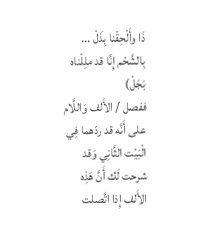ذَا وأَلْحِقْنا بِذَلْ ... بِالشَّحْم إِنَّا قد ملِلْناه بَجَلْ)
ففصل / الأَلف وَاللَّام على أَنَّه قد ردّهما فِي الْبَيْت الثَّانِي وَقد شرحت لَك أَنَّ هَذِه الأَلف إِذا اتَّصلت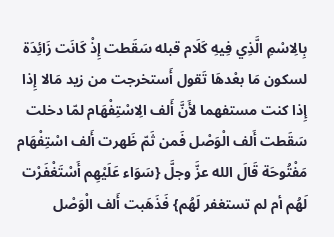بِالِاسْمِ الَّذِي فِيهِ كَلَام قبله سَقَطت إِذْ كَانَت زَائِدَة لسكون مَا بعْدهَا تَقول أَستخرجت من زيد مَالا إِذا إِذا كنت مستفهما لأَنَّ أَلف الِاسْتِفْهَام لمّا دخلت سَقَطت أَلف الْوَصْل فَمن ثَمّ ظَهرت أَلف اسْتِفْهَام مَفْتُوحَة قَالَ الله عزَّ وجلَّ {سَوَاء عَلَيْهِم أَسْتَغْفَرْت لَهُم أم لم تستغفر لَهُم} فَذَهَبت أَلف الْوَصْل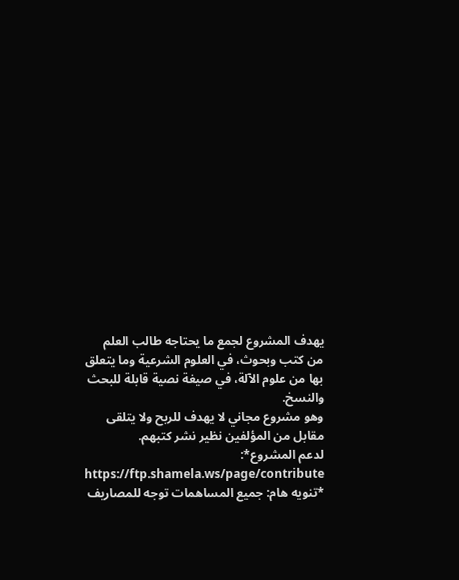يهدف المشروع لجمع ما يحتاجه طالب العلم من كتب وبحوث، في العلوم الشرعية وما يتعلق بها من علوم الآلة، في صيغة نصية قابلة للبحث والنسخ.
وهو مشروع مجاني لا يهدف للربح ولا يتلقى مقابل من المؤلفين نظير نشر كتبهم.
لدعم المشروع*: https://ftp.shamela.ws/page/contribute
*تنويه هام: جميع المساهمات توجه للمصاريف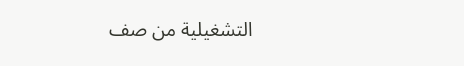التشغيلية من صف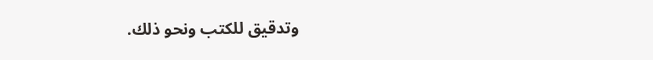وتدقيق للكتب ونحو ذلك.